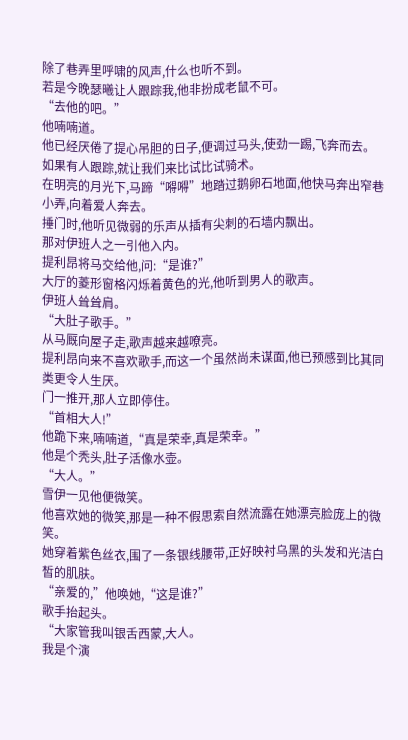除了巷弄里呼啸的风声,什么也听不到。
若是今晚瑟曦让人跟踪我,他非扮成老鼠不可。
“去他的吧。”
他喃喃道。
他已经厌倦了提心吊胆的日子,便调过马头,使劲一踢,飞奔而去。
如果有人跟踪,就让我们来比试比试骑术。
在明亮的月光下,马蹄“嘚嘚”地踏过鹅卵石地面,他快马奔出窄巷小弄,向着爱人奔去。
捶门时,他听见微弱的乐声从插有尖刺的石墙内飘出。
那对伊班人之一引他入内。
提利昂将马交给他,问:“是谁?”
大厅的菱形窗格闪烁着黄色的光,他听到男人的歌声。
伊班人耸耸肩。
“大肚子歌手。”
从马厩向屋子走,歌声越来越嘹亮。
提利昂向来不喜欢歌手,而这一个虽然尚未谋面,他已预感到比其同类更令人生厌。
门一推开,那人立即停住。
“首相大人!”
他跪下来,喃喃道,“真是荣幸,真是荣幸。”
他是个秃头,肚子活像水壶。
“大人。”
雪伊一见他便微笑。
他喜欢她的微笑,那是一种不假思索自然流露在她漂亮脸庞上的微笑。
她穿着紫色丝衣,围了一条银线腰带,正好映衬乌黑的头发和光洁白皙的肌肤。
“亲爱的,”他唤她,“这是谁?”
歌手抬起头。
“大家管我叫银舌西蒙,大人。
我是个演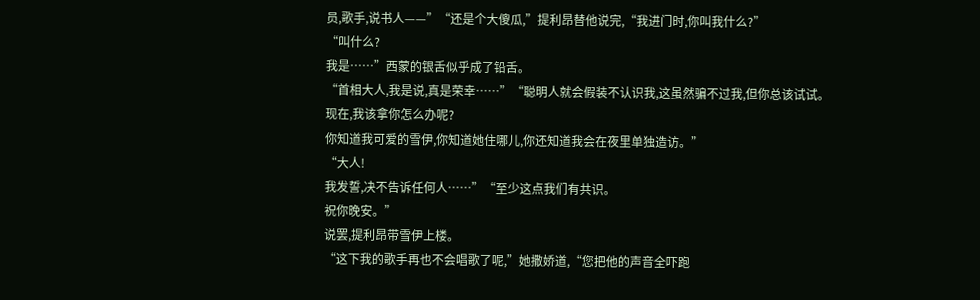员,歌手,说书人——”“还是个大傻瓜,”提利昂替他说完,“我进门时,你叫我什么?”
“叫什么?
我是……”西蒙的银舌似乎成了铅舌。
“首相大人,我是说,真是荣幸……”“聪明人就会假装不认识我,这虽然骗不过我,但你总该试试。
现在,我该拿你怎么办呢?
你知道我可爱的雪伊,你知道她住哪儿,你还知道我会在夜里单独造访。”
“大人!
我发誓,决不告诉任何人……”“至少这点我们有共识。
祝你晚安。”
说罢,提利昂带雪伊上楼。
“这下我的歌手再也不会唱歌了呢,”她撒娇道,“您把他的声音全吓跑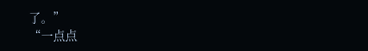了。”
“一点点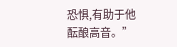恐惧,有助于他酝酿高音。”